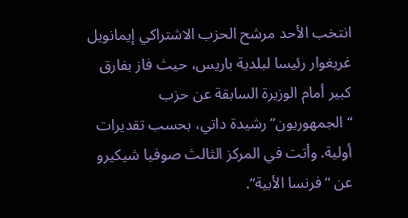انتخب الأحد مرشح الحزب الاشتراكي إيمانويل غريغوار رئيسا لبلدية باريس، حيث فاز بفارق كبير أمام الوزيرة السابقة عن حزب “الجمهوريون” رشيدة داتي، بحسب تقديرات أولية. وأتت في المركز الثالث صوفيا شيكيرو عن “فرنسا الأبية”.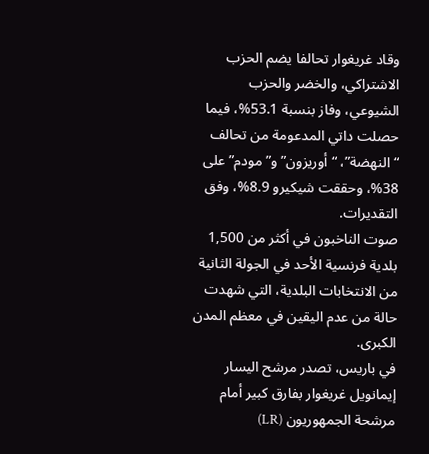وقاد غريغوار تحالفا يضم الحزب الاشتراكي، والخضر والحزب الشيوعي، وفاز بنسبة 53.1%، فيما حصلت داتي المدعومة من تحالف “النهضة”، “أوريزون” و”مودم” على 38%، وحققت شيكيرو 8.9%، وفق التقديرات.
صوت الناخبون في أكثر من 1,500 بلدية فرنسية الأحد في الجولة الثانية من الانتخابات البلدية، التي شهدت حالة من عدم اليقين في معظم المدن الكبرى.
في باريس، تصدر مرشح اليسار إيمانويل غريغوار بفارق كبير أمام مرشحة الجمهوريون (LR)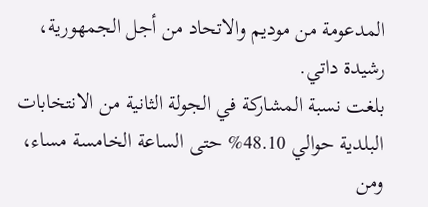المدعومة من موديم والاتحاد من أجل الجمهورية، رشيدة داتي.
بلغت نسبة المشاركة في الجولة الثانية من الانتخابات البلدية حوالي 48.10% حتى الساعة الخامسة مساء، ومن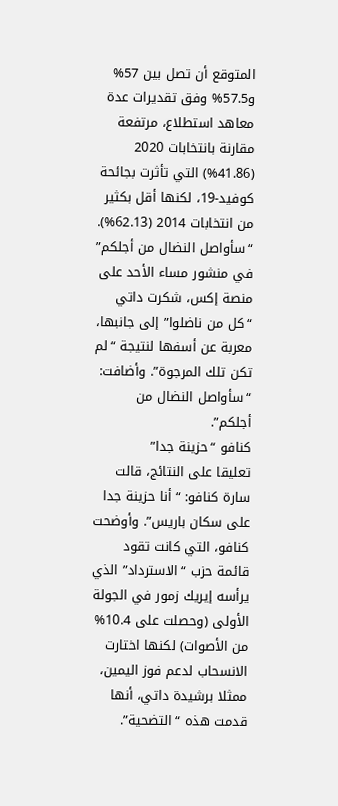المتوقع أن تصل بين 57% و57.5% وفق تقديرات عدة معاهد استطلاع، مرتفعة مقارنة بانتخابات 2020 (41.86%) التي تأثرت بجائحة كوفيد-19، لكنها أقل بكثير من انتخابات 2014 (62.13%).
“سأواصل النضال من أجلكم”
في منشور مساء الأحد على منصة إكس، شكرت داتي “كل من ناضلوا” إلى جانبها، معربة عن أسفها لنتيجة “لم تكن تلك المرجوة”. وأضافت: “سأواصل النضال من أجلكم”.
كنافو “حزينة جدا”
تعليقا على النتائج، قالت سارة كنافو: “أنا حزينة جدا على سكان باريس”. وأوضحت كنافو، التي كانت تقود قائمة حزب “الاسترداد” الذي يرأسه إيريك زمور في الجولة الأولى (وحصلت على 10.4% من الأصوات) لكنها اختارت الانسحاب لدعم فوز اليمين، ممثلا برشيدة داتي، أنها قدمت هذه “التضحية”.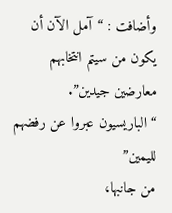وأضافت : “آمل الآن أن يكون من سيتم انتخابهم معارضين جيدين”.
“الباريسيون عبروا عن رفضهم لليمين”
من جانبها،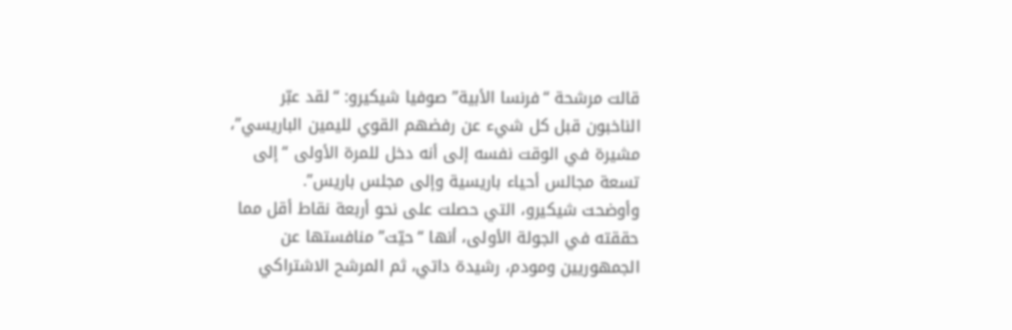قالت مرشحة “فرنسا الأبية” صوفيا شيكيرو: “لقد عبّر الناخبون قبل كل شيء عن رفضهم القوي لليمين الباريسي”، مشيرة في الوقت نفسه إلى أنه دخل للمرة الأولى “إلى تسعة مجالس أحياء باريسية وإلى مجلس باريس”.
وأوضحت شيكيرو، التي حصلت على نحو أربعة نقاط أقل مما حققته في الجولة الأولى، أنها “حيّت” منافستها عن الجمهوريين ومودم، رشيدة داتي، ثم المرشح الاشتراكي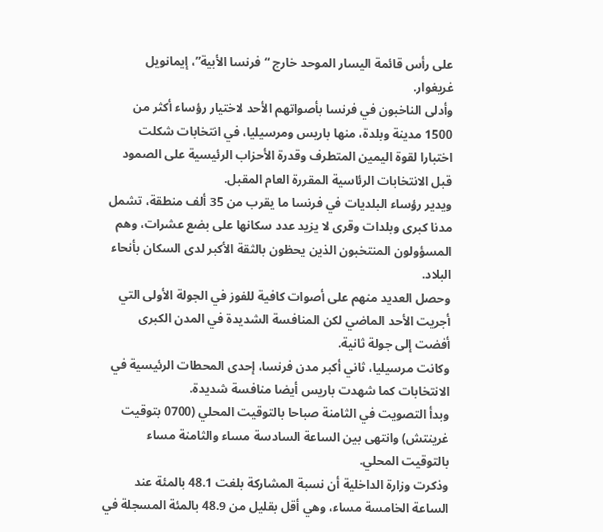على رأس قائمة اليسار الموحد خارج “فرنسا الأبية”، إيمانويل غريغوار.
وأدلى الناخبون في فرنسا بأصواتهم الأحد لاختيار رؤساء أكثر من 1500 مدينة وبلدة، منها باريس ومرسيليا، في انتخابات شكلت اختبارا لقوة اليمين المتطرف وقدرة الأحزاب الرئيسية على الصمود قبل الانتخابات الرئاسية المقررة العام المقبل.
ويدير رؤساء البلديات في فرنسا ما يقرب من 35 ألف منطقة، تشمل مدنا كبرى وبلدات وقرى لا يزيد عدد سكانها على بضع عشرات، وهم المسؤولون المنتخبون الذين يحظون بالثقة الأكبر لدى السكان بأنحاء البلاد.
وحصل العديد منهم على أصوات كافية للفوز في الجولة الأولى التي أجريت الأحد الماضي لكن المنافسة الشديدة في المدن الكبرى أفضت إلى جولة ثانية.
وكانت مرسيليا، ثاني أكبر مدن فرنسا، إحدى المحطات الرئيسية في الانتخابات كما شهدت باريس أيضا منافسة شديدة.
وبدأ التصويت في الثامنة صباحا بالتوقيت المحلي (0700 بتوقيت غرينتش) وانتهى بين الساعة السادسة مساء والثامنة مساء بالتوقيت المحلي.
وذكرت وزارة الداخلية أن نسبة المشاركة بلغت 48.1 بالمئة عند الساعة الخامسة مساء، وهي أقل بقليل من 48.9 بالمئة المسجلة في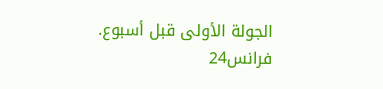الجولة الأولى قبل أسبوع.
فرانس24